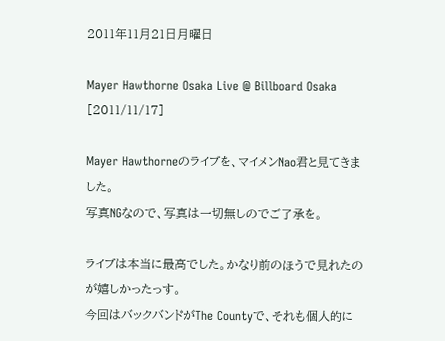2011年11月21日月曜日

Mayer Hawthorne Osaka Live @ Billboard Osaka [2011/11/17]

Mayer Hawthorneのライブを、マイメンNao君と見てきました。
写真NGなので、写真は一切無しのでご了承を。

ライブは本当に最高でした。かなり前のほうで見れたのが嬉しかったっす。
今回はバックバンドがThe Countyで、それも個人的に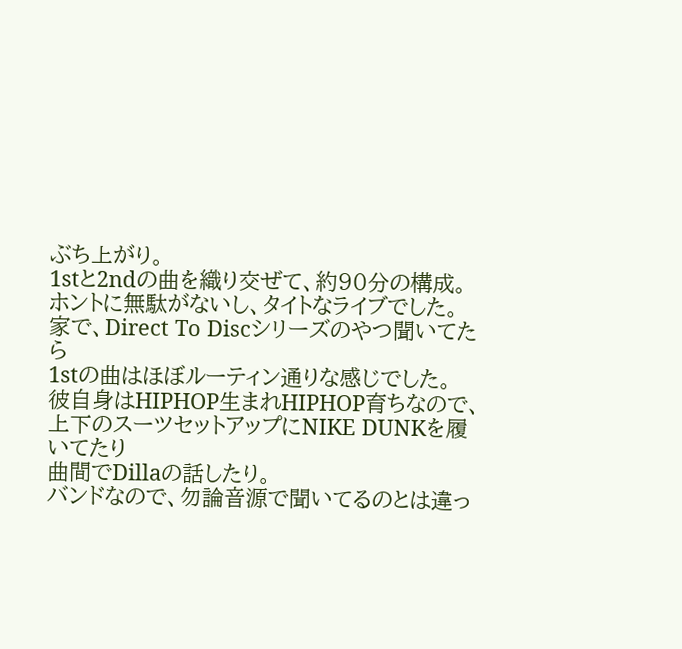ぶち上がり。
1stと2ndの曲を織り交ぜて、約90分の構成。
ホントに無駄がないし、タイトなライブでした。
家で、Direct To Discシリーズのやつ聞いてたら
1stの曲はほぼルーティン通りな感じでした。
彼自身はHIPHOP生まれHIPHOP育ちなので、
上下のスーツセットアップにNIKE DUNKを履いてたり
曲間でDillaの話したり。
バンドなので、勿論音源で聞いてるのとは違っ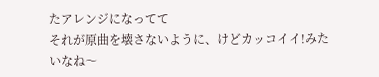たアレンジになってて
それが原曲を壊さないように、けどカッコイイ!みたいなね〜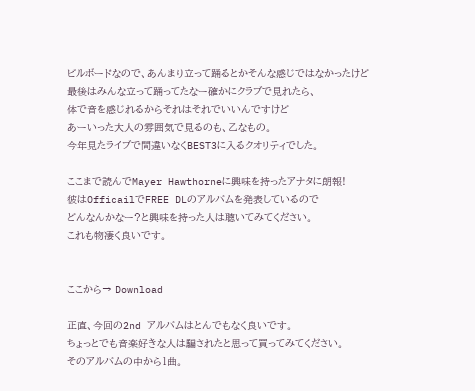ビルボードなので、あんまり立って踊るとかそんな感じではなかったけど
最後はみんな立って踊ってたなー確かにクラブで見れたら、
体で音を感じれるからそれはそれでいいんですけど
あーいった大人の雰囲気で見るのも、乙なもの。
今年見たライブで間違いなくBEST3に入るクオリティでした。

ここまで読んでMayer Hawthorneに興味を持ったアナタに朗報!
彼はOfficailでFREE DLのアルバムを発表しているので
どんなんかなー?と興味を持った人は聴いてみてください。
これも物凄く良いです。


ここから→ Download

正直、今回の2nd アルバムはとんでもなく良いです。
ちょっとでも音楽好きな人は騙されたと思って買ってみてください。
そのアルバムの中から1曲。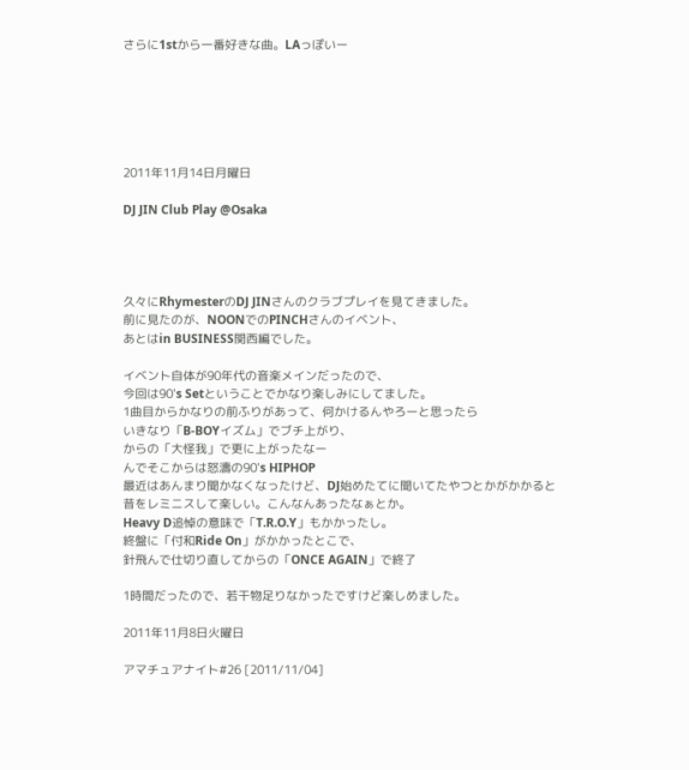さらに1stから一番好きな曲。LAっぽいー






2011年11月14日月曜日

DJ JIN Club Play @Osaka




久々にRhymesterのDJ JINさんのクラブプレイを見てきました。
前に見たのが、NOONでのPINCHさんのイベント、
あとはin BUSINESS関西編でした。

イベント自体が90年代の音楽メインだったので、
今回は90's Setということでかなり楽しみにしてました。
1曲目からかなりの前ふりがあって、何かけるんやろーと思ったら
いきなり「B-BOYイズム」でブチ上がり、
からの「大怪我」で更に上がったなー
んでそこからは怒濤の90's HIPHOP
最近はあんまり聞かなくなったけど、DJ始めたてに聞いてたやつとかがかかると
昔をレミニスして楽しい。こんなんあったなぁとか。
Heavy D追悼の意味で「T.R.O.Y」もかかったし。
終盤に「付和Ride On」がかかったとこで、
針飛んで仕切り直してからの「ONCE AGAIN」で終了

1時間だったので、若干物足りなかったですけど楽しめました。

2011年11月8日火曜日

アマチュアナイト#26 [2011/11/04]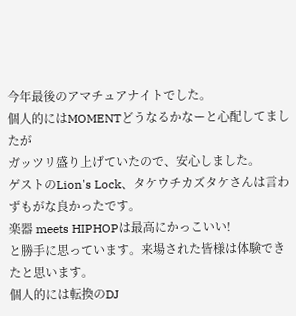今年最後のアマチュアナイトでした。
個人的にはMOMENTどうなるかなーと心配してましたが
ガッツリ盛り上げていたので、安心しました。
ゲストのLion's Lock、タケウチカズタケさんは言わずもがな良かったです。
楽器 meets HIPHOPは最高にかっこいい!
と勝手に思っています。来場された皆様は体験できたと思います。
個人的には転換のDJ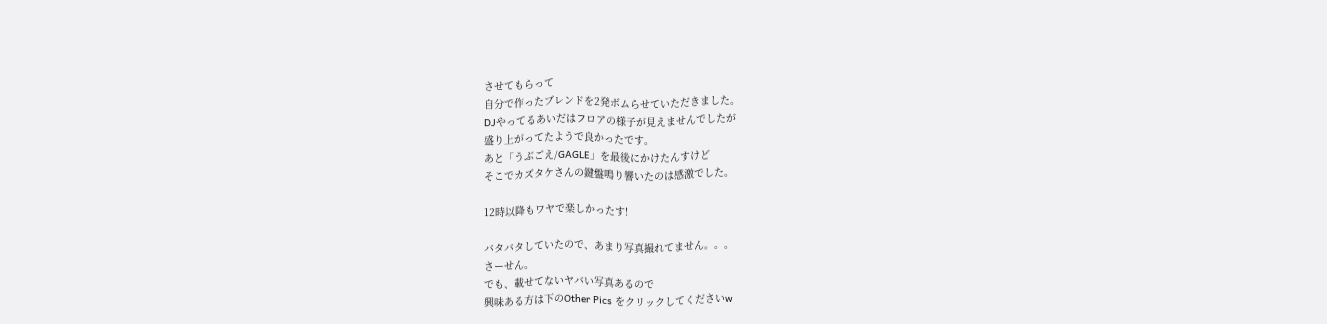させてもらって
自分で作ったブレンドを2発ボムらせていただきました。
DJやってるあいだはフロアの様子が見えませんでしたが
盛り上がってたようで良かったです。
あと「うぶごえ/GAGLE」を最後にかけたんすけど
そこでカズタケさんの鍵盤鳴り響いたのは感激でした。

12時以降もワヤで楽しかったす!

バタバタしていたので、あまり写真撮れてません。。。
さーせん。
でも、載せてないヤバい写真あるので
興味ある方は下のOther Pics をクリックしてくださいw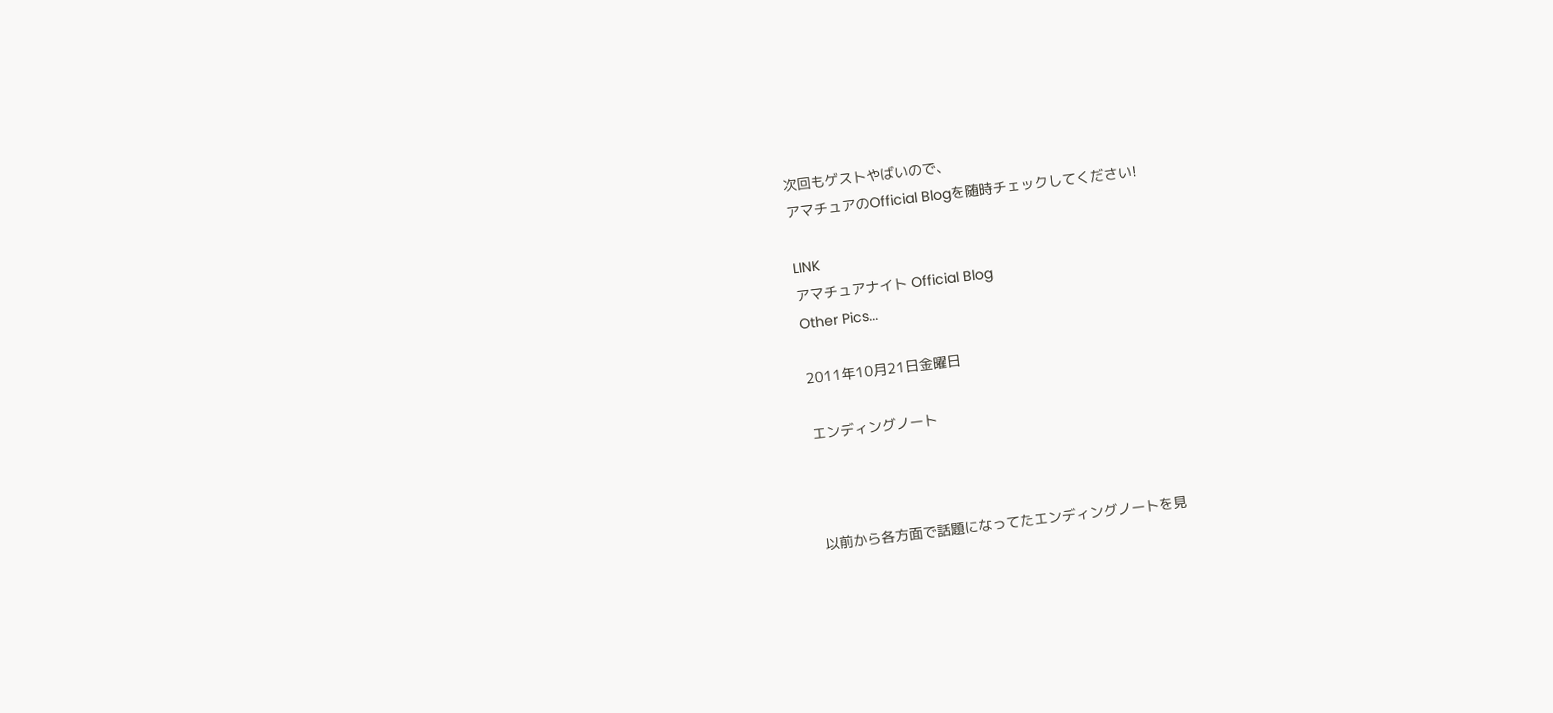次回もゲストやばいので、
アマチュアのOfficial Blogを随時チェックしてください!

LINK
アマチュアナイト Official Blog
Other Pics...

2011年10月21日金曜日

エンディングノート



以前から各方面で話題になってたエンディングノートを見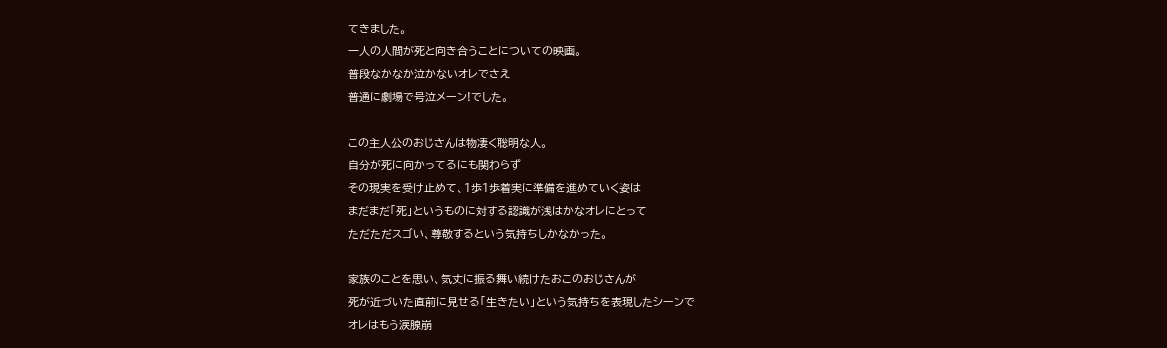てきました。
一人の人間が死と向き合うことについての映画。
普段なかなか泣かないオレでさえ
普通に劇場で号泣メーン!でした。

この主人公のおじさんは物凄く聡明な人。
自分が死に向かってるにも関わらず
その現実を受け止めて、1歩1歩着実に準備を進めていく姿は
まだまだ「死」というものに対する認識が浅はかなオレにとって
ただただスゴい、尊敬するという気持ちしかなかった。

家族のことを思い、気丈に振る舞い続けたおこのおじさんが
死が近づいた直前に見せる「生きたい」という気持ちを表現したシーンで
オレはもう涙腺崩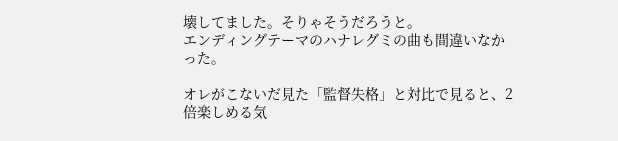壊してました。そりゃそうだろうと。
エンディングテーマのハナレグミの曲も間違いなかった。

オレがこないだ見た「監督失格」と対比で見ると、2倍楽しめる気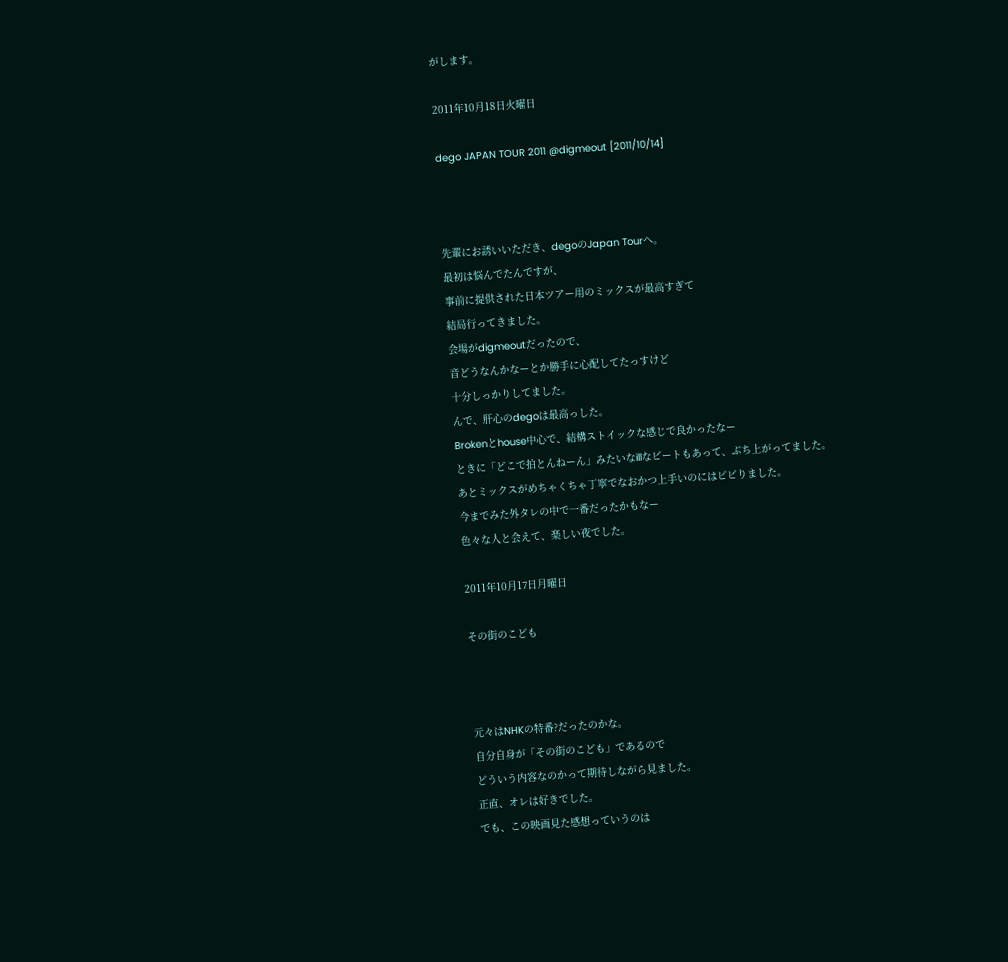がします。

2011年10月18日火曜日

dego JAPAN TOUR 2011 @digmeout [2011/10/14]



先輩にお誘いいただき、degoのJapan Tourへ。
最初は悩んでたんですが、
事前に提供された日本ツアー用のミックスが最高すぎて
結局行ってきました。
会場がdigmeoutだったので、
音どうなんかなーとか勝手に心配してたっすけど
十分しっかりしてました。
んで、肝心のdegoは最高っした。
Brokenとhouse中心で、結構ストイックな感じで良かったなー
ときに「どこで拍とんねーん」みたいなillなビートもあって、ぶち上がってました。
あとミックスがめちゃくちゃ丁寧でなおかつ上手いのにはビビりました。
今までみた外タレの中で一番だったかもなー
色々な人と会えて、楽しい夜でした。

2011年10月17日月曜日

その街のこども



元々はNHKの特番?だったのかな。
自分自身が「その街のこども」であるので
どういう内容なのかって期待しながら見ました。
正直、オレは好きでした。
でも、この映画見た感想っていうのは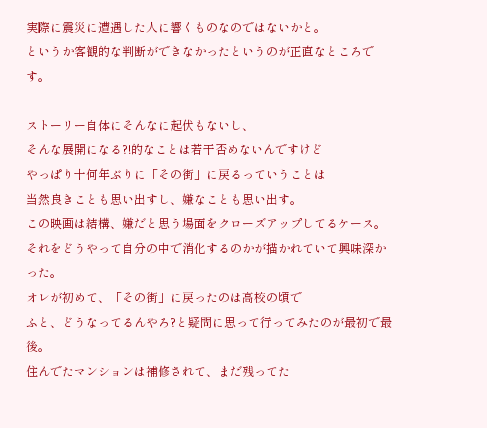実際に震災に遭遇した人に響くものなのではないかと。
というか客観的な判断ができなかったというのが正直なところです。

ストーリー自体にそんなに起伏もないし、
そんな展開になる?!的なことは若干否めないんですけど
やっぱり十何年ぶりに「その街」に戻るっていうことは
当然良きことも思い出すし、嫌なことも思い出す。
この映画は結構、嫌だと思う場面をクローズアップしてるケース。
それをどうやって自分の中で消化するのかが描かれていて興味深かった。
オレが初めて、「その街」に戻ったのは高校の頃で
ふと、どうなってるんやろ?と疑問に思って行ってみたのが最初で最後。
住んでたマンションは補修されて、まだ残ってた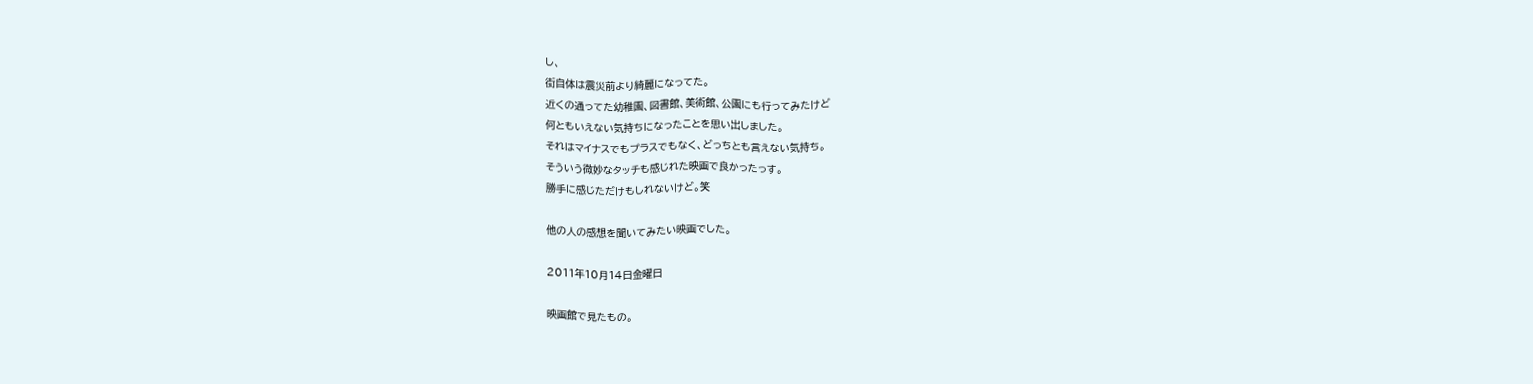し、
街自体は震災前より綺麗になってた。
近くの通ってた幼稚園、図書館、美術館、公園にも行ってみたけど
何ともいえない気持ちになったことを思い出しました。
それはマイナスでもプラスでもなく、どっちとも言えない気持ち。
そういう微妙なタッチも感じれた映画で良かったっす。
勝手に感じただけもしれないけど。笑

他の人の感想を聞いてみたい映画でした。

2011年10月14日金曜日

映画館で見たもの。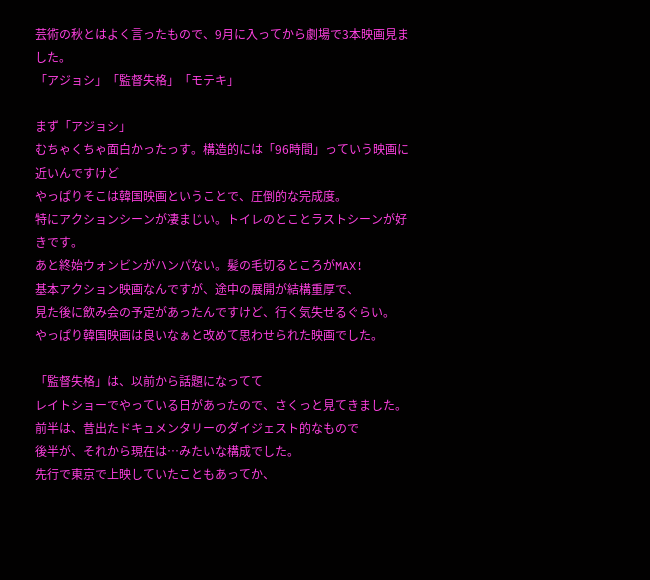芸術の秋とはよく言ったもので、9月に入ってから劇場で3本映画見ました。
「アジョシ」「監督失格」「モテキ」

まず「アジョシ」
むちゃくちゃ面白かったっす。構造的には「96時間」っていう映画に近いんですけど
やっぱりそこは韓国映画ということで、圧倒的な完成度。
特にアクションシーンが凄まじい。トイレのとことラストシーンが好きです。
あと終始ウォンビンがハンパない。髪の毛切るところがMAX!
基本アクション映画なんですが、途中の展開が結構重厚で、
見た後に飲み会の予定があったんですけど、行く気失せるぐらい。
やっぱり韓国映画は良いなぁと改めて思わせられた映画でした。

「監督失格」は、以前から話題になってて
レイトショーでやっている日があったので、さくっと見てきました。
前半は、昔出たドキュメンタリーのダイジェスト的なもので
後半が、それから現在は…みたいな構成でした。
先行で東京で上映していたこともあってか、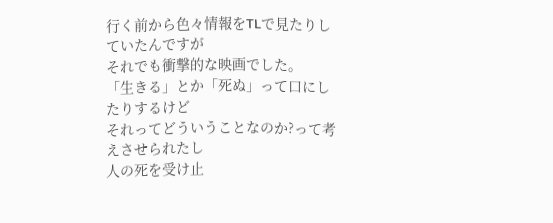行く前から色々情報をTLで見たりしていたんですが
それでも衝撃的な映画でした。
「生きる」とか「死ぬ」って口にしたりするけど
それってどういうことなのか?って考えさせられたし
人の死を受け止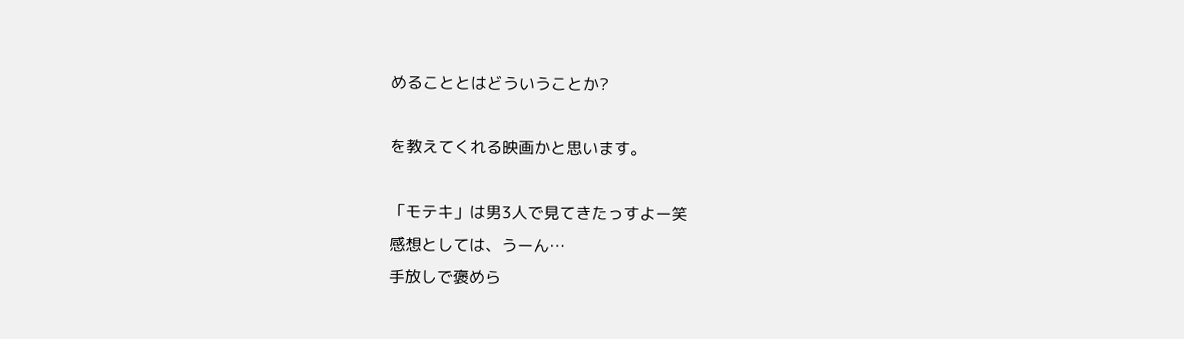めることとはどういうことか?

を教えてくれる映画かと思います。

「モテキ」は男3人で見てきたっすよー笑
感想としては、うーん…
手放しで褒めら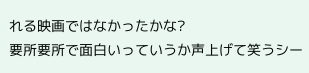れる映画ではなかったかな?
要所要所で面白いっていうか声上げて笑うシー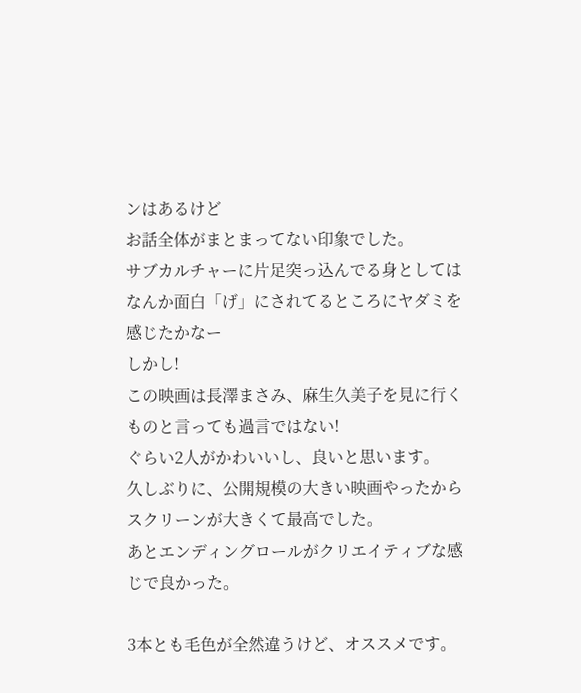ンはあるけど
お話全体がまとまってない印象でした。
サブカルチャーに片足突っ込んでる身としては
なんか面白「げ」にされてるところにヤダミを感じたかなー
しかし!
この映画は長澤まさみ、麻生久美子を見に行くものと言っても過言ではない!
ぐらい2人がかわいいし、良いと思います。
久しぶりに、公開規模の大きい映画やったからスクリーンが大きくて最高でした。
あとエンディングロールがクリエイティブな感じで良かった。

3本とも毛色が全然違うけど、オススメです。